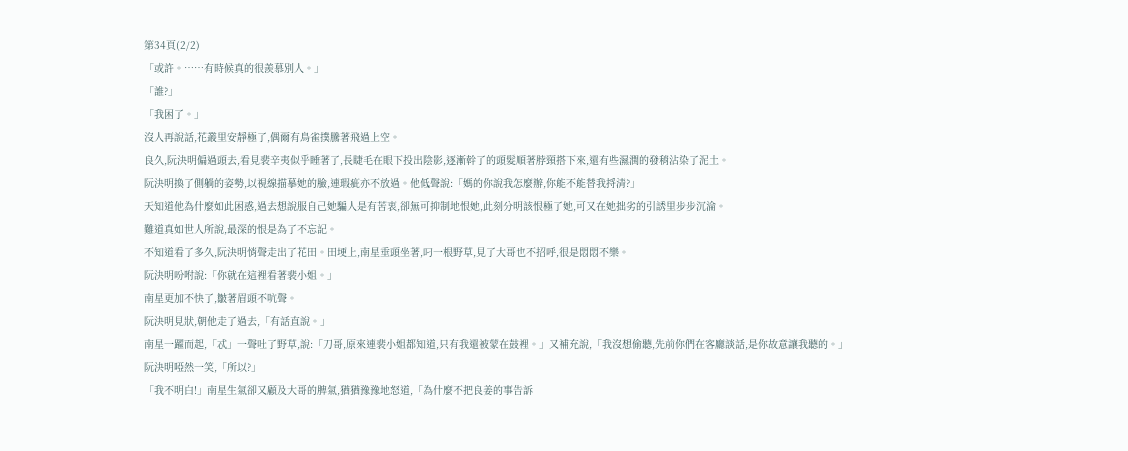第34頁(2/2)
「或許。……有時候真的很羨慕別人。」
「誰?」
「我困了。」
沒人再說話,花叢里安靜極了,偶爾有鳥雀撲騰著飛過上空。
良久,阮決明偏過頭去,看見裴辛夷似乎睡著了,長睫毛在眼下投出陰影,逐漸幹了的頭髮順著脖頸搭下來,還有些濕潤的發稍沾染了泥土。
阮決明換了側躺的姿勢,以視線描摹她的臉,連瑕疵亦不放過。他低聲說:「媽的你說我怎麼辦,你能不能替我捋清?」
天知道他為什麼如此困惑,過去想說服自己她騙人是有苦衷,卻無可抑制地恨她,此刻分明該恨極了她,可又在她拙劣的引誘里步步沉淪。
難道真如世人所說,最深的恨是為了不忘記。
不知道看了多久,阮決明悄聲走出了花田。田埂上,南星垂頭坐著,叼一根野草,見了大哥也不招呼,很是悶悶不樂。
阮決明吩咐說:「你就在這裡看著裴小姐。」
南星更加不快了,皺著眉頭不吭聲。
阮決明見狀,朝他走了過去,「有話直說。」
南星一躍而起,「忒」一聲吐了野草,說:「刀哥,原來連裴小姐都知道,只有我還被蒙在鼓裡。」又補充說,「我沒想偷聽,先前你們在客廳談話,是你故意讓我聽的。」
阮決明啞然一笑,「所以?」
「我不明白!」南星生氣卻又顧及大哥的脾氣,猶猶豫豫地怒道,「為什麼不把良姜的事告訴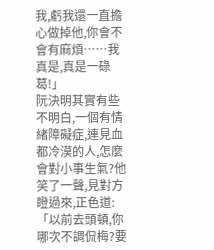我,虧我還一直擔心做掉他,你會不會有麻煩……我真是,真是一碌葛!」
阮決明其實有些不明白,一個有情緒障礙症,連見血都冷漠的人,怎麼會對小事生氣?他笑了一聲,見對方瞪過來,正色道:「以前去頭頓,你哪次不調侃梅?要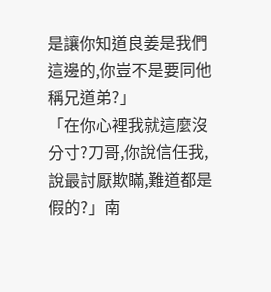是讓你知道良姜是我們這邊的,你豈不是要同他稱兄道弟?」
「在你心裡我就這麼沒分寸?刀哥,你說信任我,說最討厭欺瞞,難道都是假的?」南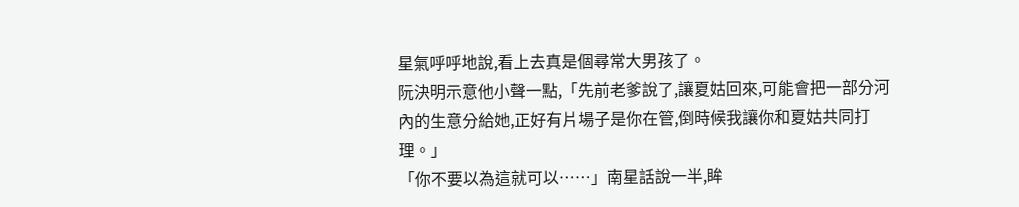星氣呼呼地說,看上去真是個尋常大男孩了。
阮決明示意他小聲一點,「先前老爹說了,讓夏姑回來,可能會把一部分河內的生意分給她,正好有片場子是你在管,倒時候我讓你和夏姑共同打理。」
「你不要以為這就可以……」南星話說一半,眸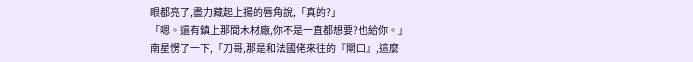眼都亮了,盡力藏起上揚的唇角說,「真的?」
「嗯。還有鎮上那間木材廠,你不是一直都想要?也給你。」
南星愣了一下,「刀哥,那是和法國佬來往的『閘口』,這麼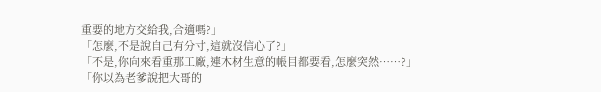重要的地方交給我,合適嗎?」
「怎麼,不是說自己有分寸,這就沒信心了?」
「不是,你向來看重那工廠,連木材生意的帳目都要看,怎麼突然……?」
「你以為老爹說把大哥的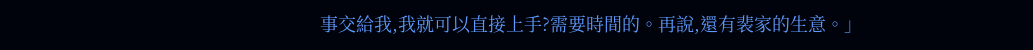事交給我,我就可以直接上手?需要時間的。再說,還有裴家的生意。」